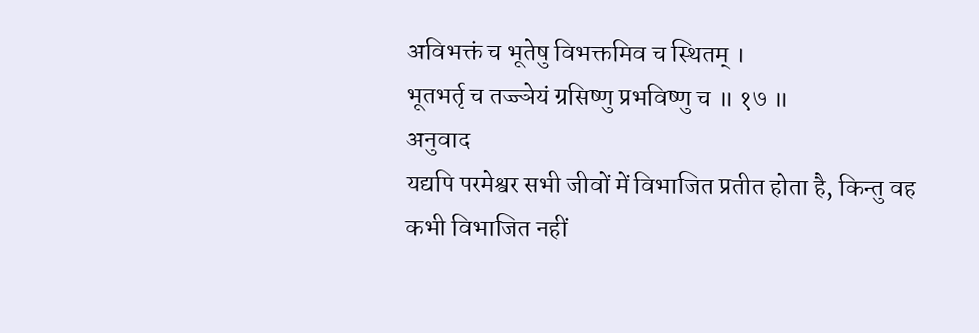अविभक्तं च भूतेषु विभक्तमिव च स्थितम् ।
भूतभर्तृ च तज्ज्ञेयं ग्रसिष्णु प्रभविष्णु च ॥ १७ ॥
अनुवाद
यद्यपि परमेश्वर सभी जीवों में विभाजित प्रतीत होता है, किन्तु वह कभी विभाजित नहीं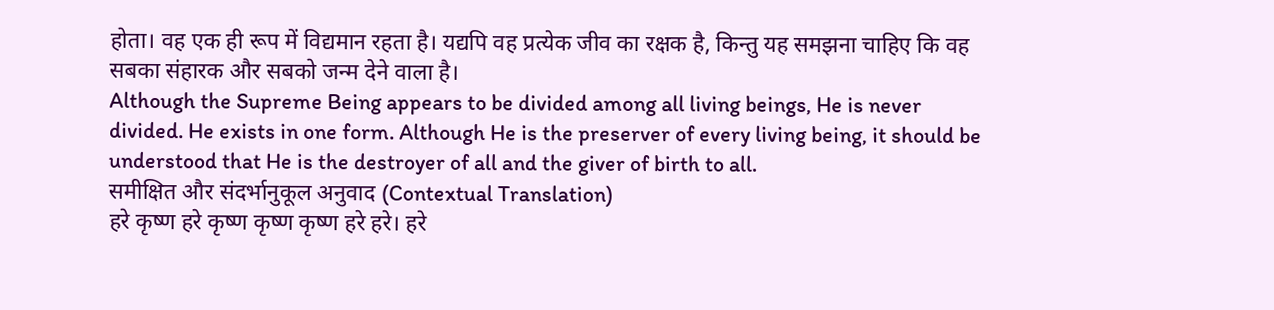होता। वह एक ही रूप में विद्यमान रहता है। यद्यपि वह प्रत्येक जीव का रक्षक है, किन्तु यह समझना चाहिए कि वह सबका संहारक और सबको जन्म देने वाला है।
Although the Supreme Being appears to be divided among all living beings, He is never divided. He exists in one form. Although He is the preserver of every living being, it should be understood that He is the destroyer of all and the giver of birth to all.
समीक्षित और संदर्भानुकूल अनुवाद (Contextual Translation)
हरे कृष्ण हरे कृष्ण कृष्ण कृष्ण हरे हरे। हरे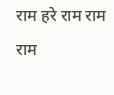राम हरे राम राम राम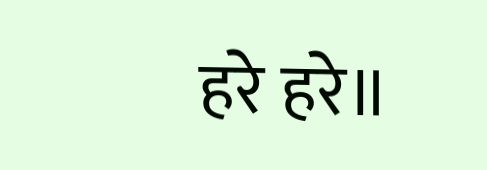हरे हरे॥